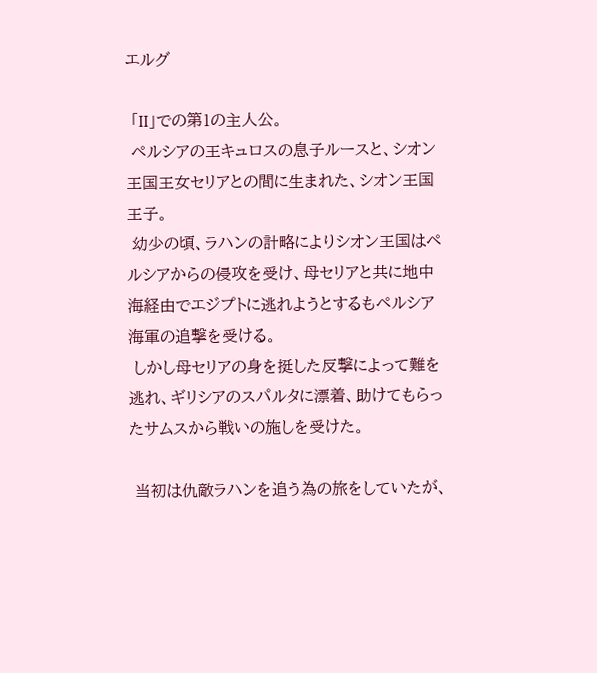エルグ

 「II」での第1の主人公。
 ペルシアの王キュロスの息子ルースと、シオン王国王女セリアとの間に生まれた、シオン王国王子。
 幼少の頃、ラハンの計略によりシオン王国はペルシアからの侵攻を受け、母セリアと共に地中海経由でエジプトに逃れようとするもペルシア海軍の追撃を受ける。
 しかし母セリアの身を挺した反撃によって難を逃れ、ギリシアのスパルタに漂着、助けてもらったサムスから戦いの施しを受けた。

 当初は仇敵ラハンを追う為の旅をしていたが、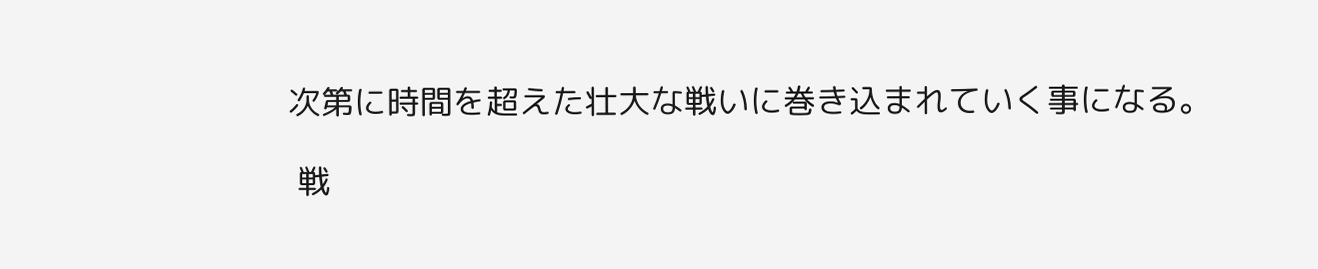次第に時間を超えた壮大な戦いに巻き込まれていく事になる。

 戦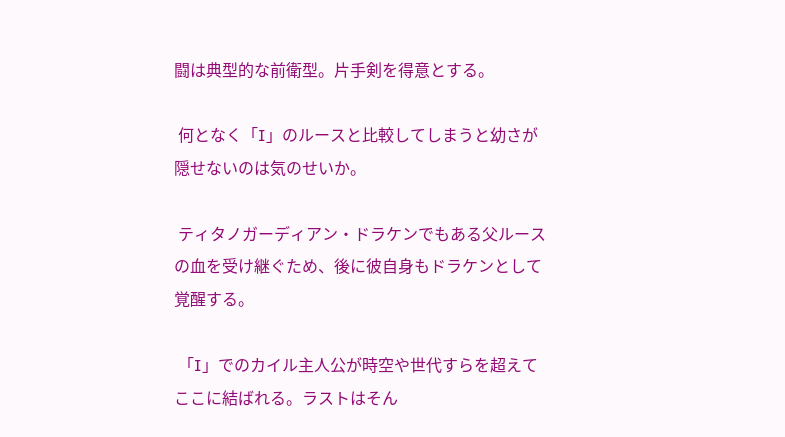闘は典型的な前衛型。片手剣を得意とする。

 何となく「I」のルースと比較してしまうと幼さが隠せないのは気のせいか。

 ティタノガーディアン・ドラケンでもある父ルースの血を受け継ぐため、後に彼自身もドラケンとして覚醒する。

 「I」でのカイル主人公が時空や世代すらを超えてここに結ばれる。ラストはそん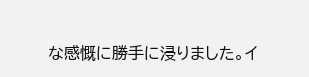な感慨に勝手に浸りました。イ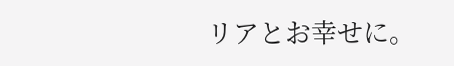リアとお幸せに。